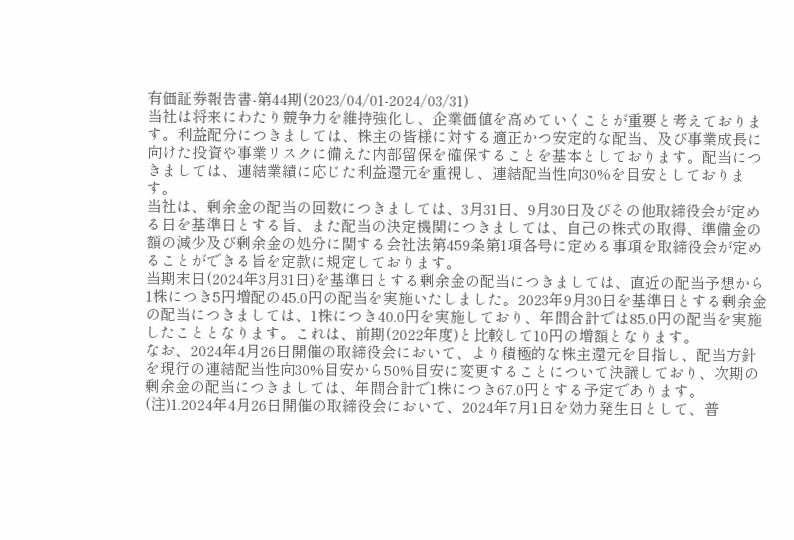有価証券報告書-第44期(2023/04/01-2024/03/31)
当社は将来にわたり競争力を維持強化し、企業価値を高めていくことが重要と考えております。利益配分につきましては、株主の皆様に対する適正かつ安定的な配当、及び事業成長に向けた投資や事業リスクに備えた内部留保を確保することを基本としております。配当につきましては、連結業績に応じた利益還元を重視し、連結配当性向30%を目安としております。
当社は、剰余金の配当の回数につきましては、3月31日、9月30日及びその他取締役会が定める日を基準日とする旨、また配当の決定機関につきましては、自己の株式の取得、準備金の額の減少及び剰余金の処分に関する会社法第459条第1項各号に定める事項を取締役会が定めることができる旨を定款に規定しております。
当期末日(2024年3月31日)を基準日とする剰余金の配当につきましては、直近の配当予想から1株につき5円増配の45.0円の配当を実施いたしました。2023年9月30日を基準日とする剰余金の配当につきましては、1株につき40.0円を実施しており、年間合計では85.0円の配当を実施したこととなります。これは、前期(2022年度)と比較して10円の増額となります。
なお、2024年4月26日開催の取締役会において、より積極的な株主還元を目指し、配当方針を現行の連結配当性向30%目安から50%目安に変更することについて決議しており、次期の剰余金の配当につきましては、年間合計で1株につき67.0円とする予定であります。
(注)1.2024年4月26日開催の取締役会において、2024年7月1日を効力発生日として、普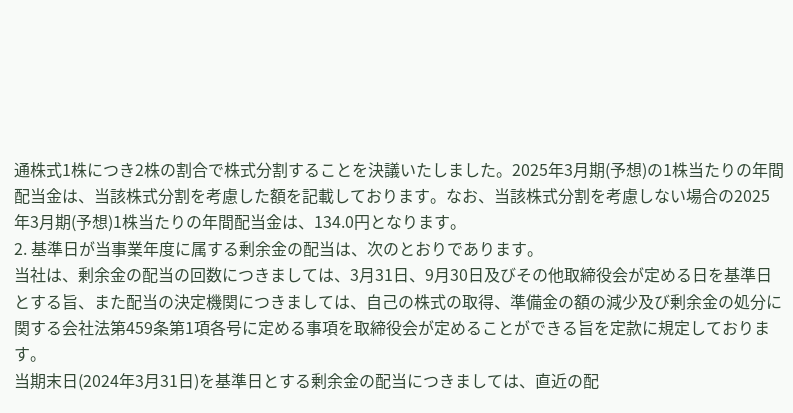通株式1株につき2株の割合で株式分割することを決議いたしました。2025年3月期(予想)の1株当たりの年間配当金は、当該株式分割を考慮した額を記載しております。なお、当該株式分割を考慮しない場合の2025年3月期(予想)1株当たりの年間配当金は、134.0円となります。
2. 基準日が当事業年度に属する剰余金の配当は、次のとおりであります。
当社は、剰余金の配当の回数につきましては、3月31日、9月30日及びその他取締役会が定める日を基準日とする旨、また配当の決定機関につきましては、自己の株式の取得、準備金の額の減少及び剰余金の処分に関する会社法第459条第1項各号に定める事項を取締役会が定めることができる旨を定款に規定しております。
当期末日(2024年3月31日)を基準日とする剰余金の配当につきましては、直近の配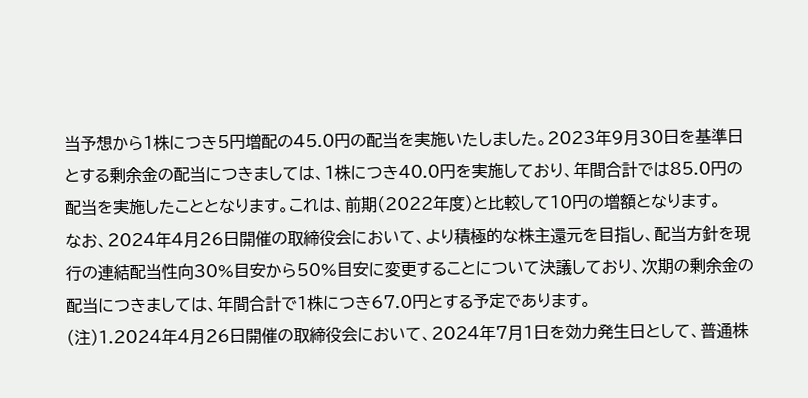当予想から1株につき5円増配の45.0円の配当を実施いたしました。2023年9月30日を基準日とする剰余金の配当につきましては、1株につき40.0円を実施しており、年間合計では85.0円の配当を実施したこととなります。これは、前期(2022年度)と比較して10円の増額となります。
なお、2024年4月26日開催の取締役会において、より積極的な株主還元を目指し、配当方針を現行の連結配当性向30%目安から50%目安に変更することについて決議しており、次期の剰余金の配当につきましては、年間合計で1株につき67.0円とする予定であります。
(注)1.2024年4月26日開催の取締役会において、2024年7月1日を効力発生日として、普通株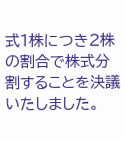式1株につき2株の割合で株式分割することを決議いたしました。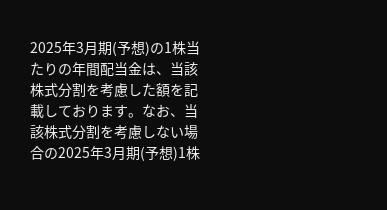2025年3月期(予想)の1株当たりの年間配当金は、当該株式分割を考慮した額を記載しております。なお、当該株式分割を考慮しない場合の2025年3月期(予想)1株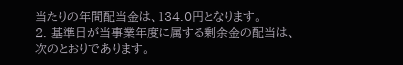当たりの年間配当金は、134.0円となります。
2. 基準日が当事業年度に属する剰余金の配当は、次のとおりであります。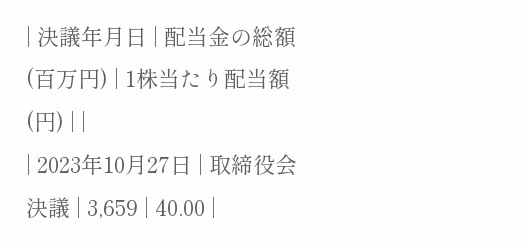| 決議年月日 | 配当金の総額(百万円) | 1株当たり配当額(円) | |
| 2023年10月27日 | 取締役会決議 | 3,659 | 40.00 |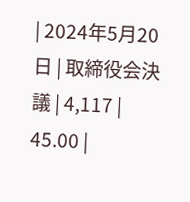| 2024年5月20日 | 取締役会決議 | 4,117 | 45.00 |